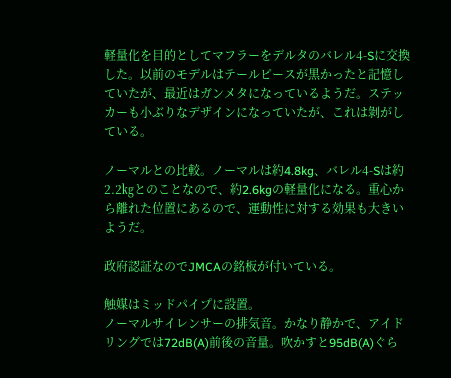軽量化を目的としてマフラーをデルタのバレル4-Sに交換した。以前のモデルはテールピースが黒かったと記憶していたが、最近はガンメタになっているようだ。ステッカーも小ぶりなデザインになっていたが、これは剝がしている。

ノーマルとの比較。ノーマルは約4.8kg、バレル4-Sは約2.2㎏とのことなので、約2.6kgの軽量化になる。重心から離れた位置にあるので、運動性に対する効果も大きいようだ。

政府認証なのでJMCAの銘板が付いている。

触媒はミッドパイプに設置。
ノーマルサイレンサーの排気音。かなり静かで、アイドリングでは72dB(A)前後の音量。吹かすと95dB(A)ぐら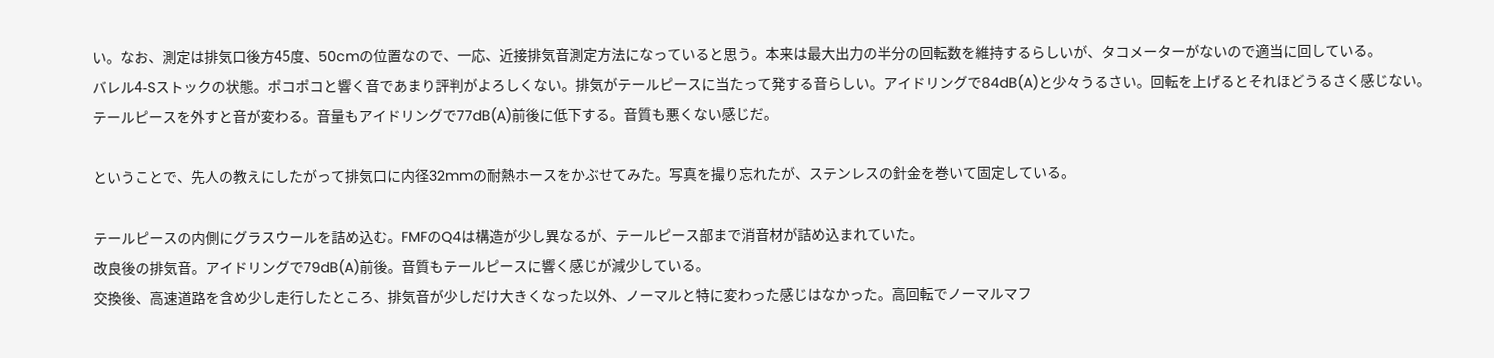い。なお、測定は排気口後方45度、50cmの位置なので、一応、近接排気音測定方法になっていると思う。本来は最大出力の半分の回転数を維持するらしいが、タコメーターがないので適当に回している。
バレル4-Sストックの状態。ポコポコと響く音であまり評判がよろしくない。排気がテールピースに当たって発する音らしい。アイドリングで84dB(A)と少々うるさい。回転を上げるとそれほどうるさく感じない。
テールピースを外すと音が変わる。音量もアイドリングで77dB(A)前後に低下する。音質も悪くない感じだ。

ということで、先人の教えにしたがって排気口に内径32mmの耐熱ホースをかぶせてみた。写真を撮り忘れたが、ステンレスの針金を巻いて固定している。

テールピースの内側にグラスウールを詰め込む。FMFのQ4は構造が少し異なるが、テールピース部まで消音材が詰め込まれていた。
改良後の排気音。アイドリングで79dB(A)前後。音質もテールピースに響く感じが減少している。
交換後、高速道路を含め少し走行したところ、排気音が少しだけ大きくなった以外、ノーマルと特に変わった感じはなかった。高回転でノーマルマフ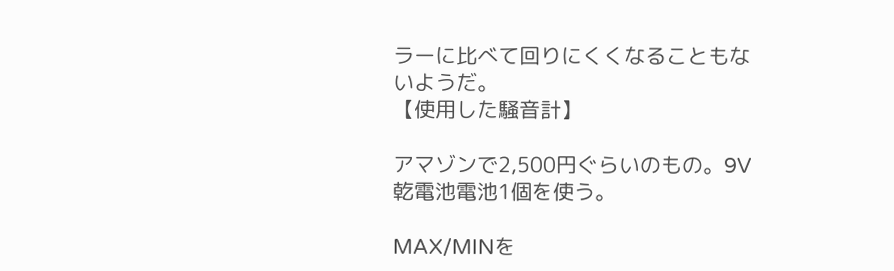ラーに比べて回りにくくなることもないようだ。
【使用した騒音計】

アマゾンで2,500円ぐらいのもの。9V乾電池電池1個を使う。

MAX/MINを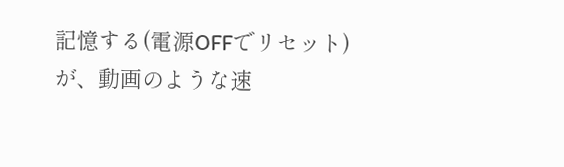記憶する(電源OFFでリセット)が、動画のような速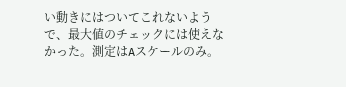い動きにはついてこれないようで、最大値のチェックには使えなかった。測定はAスケールのみ。